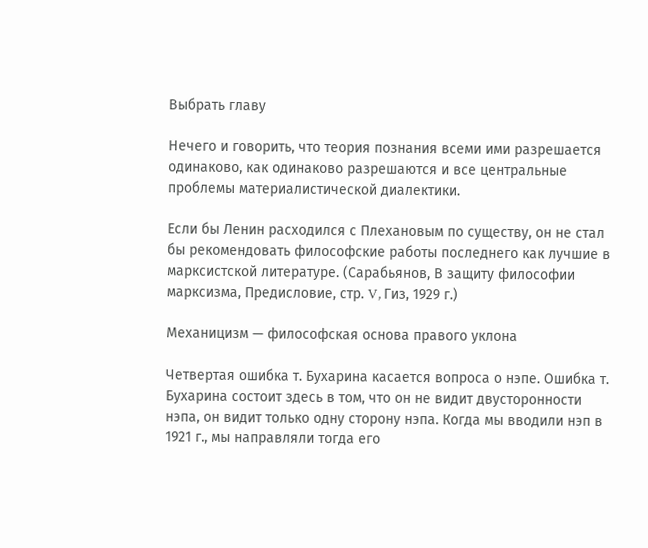Выбрать главу

Нечего и говорить, что теория познания всеми ими разрешается одинаково, как одинаково разрешаются и все центральные проблемы материалистической диалектики.

Если бы Ленин расходился с Плехановым по существу, он не стал бы рекомендовать философские работы последнего как лучшие в марксистской литературе. (Сарабьянов, В защиту философии марксизма, Предисловие, стр. V, Гиз, 1929 г.)

Механицизм — философская основа правого уклона

Четвертая ошибка т. Бухарина касается вопроса о нэпе. Ошибка т. Бухарина состоит здесь в том, что он не видит двусторонности нэпа, он видит только одну сторону нэпа. Когда мы вводили нэп в 1921 г., мы направляли тогда его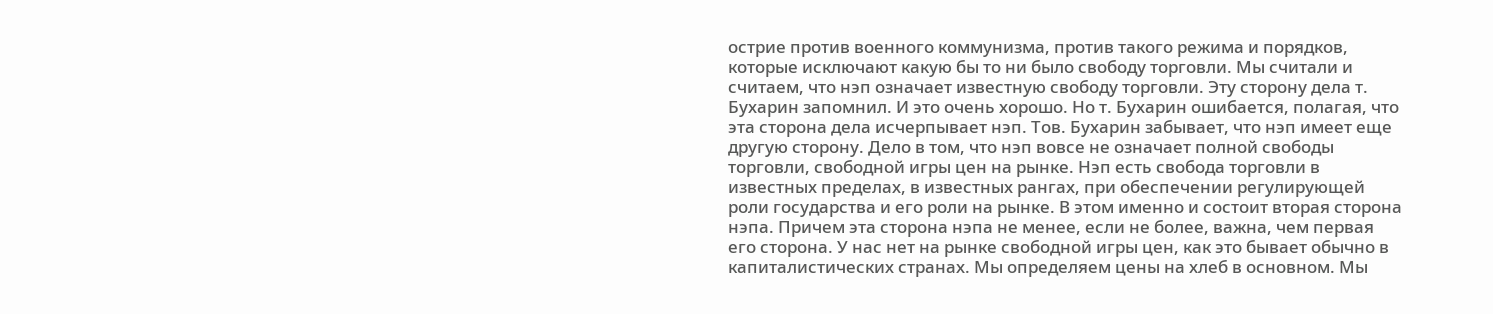острие против военного коммунизма, против такого режима и порядков, которые исключают какую бы то ни было свободу торговли. Мы считали и считаем, что нэп означает известную свободу торговли. Эту сторону дела т. Бухарин запомнил. И это очень хорошо. Но т. Бухарин ошибается, полагая, что эта сторона дела исчерпывает нэп. Тов. Бухарин забывает, что нэп имеет еще другую сторону. Дело в том, что нэп вовсе не означает полной свободы торговли, свободной игры цен на рынке. Нэп есть свобода торговли в известных пределах, в известных рангах, при обеспечении регулирующей роли государства и его роли на рынке. В этом именно и состоит вторая сторона нэпа. Причем эта сторона нэпа не менее, если не более, важна, чем первая его сторона. У нас нет на рынке свободной игры цен, как это бывает обычно в капиталистических странах. Мы определяем цены на хлеб в основном. Мы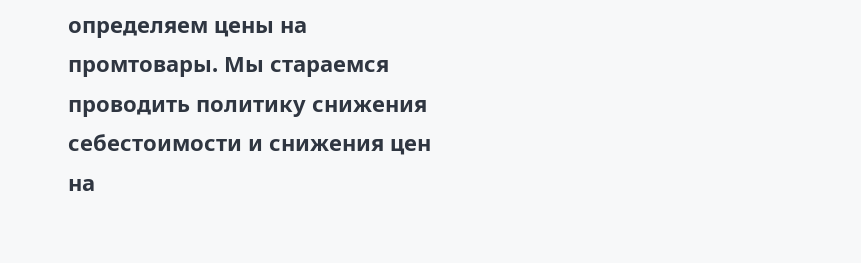определяем цены на промтовары. Мы стараемся проводить политику снижения себестоимости и снижения цен на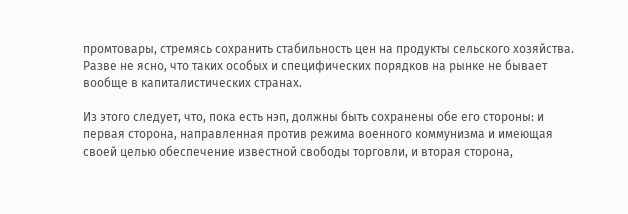промтовары, стремясь сохранить стабильность цен на продукты сельского хозяйства. Разве не ясно, что таких особых и специфических порядков на рынке не бывает вообще в капиталистических странах.

Из этого следует, что, пока есть нэп, должны быть сохранены обе его стороны: и первая сторона, направленная против режима военного коммунизма и имеющая своей целью обеспечение известной свободы торговли, и вторая сторона,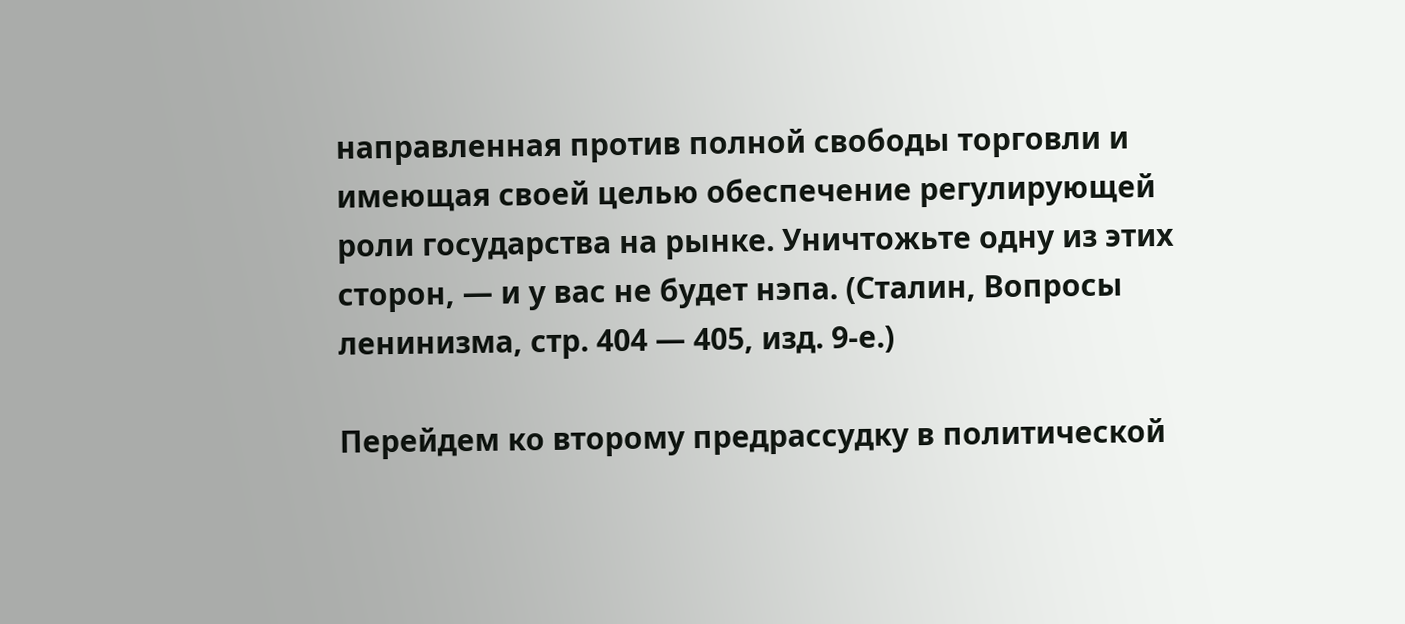направленная против полной свободы торговли и имеющая своей целью обеспечение регулирующей роли государства на рынке. Уничтожьте одну из этих сторон, — и у вас не будет нэпа. (Сталин, Вопросы ленинизма, стр. 404 — 405, изд. 9-е.)

Перейдем ко второму предрассудку в политической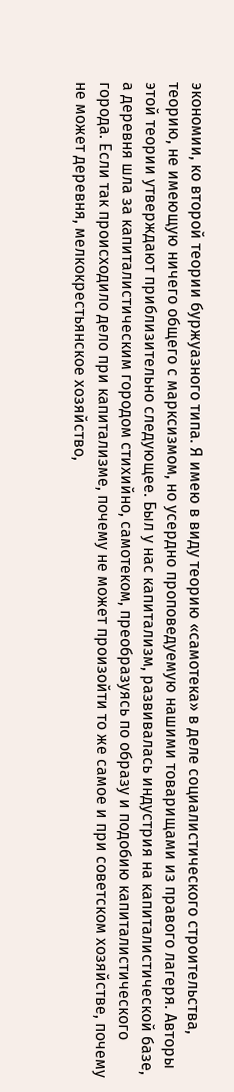экономии, ко второй теории буржуазного типа. Я имею в виду теорию «самотека» в деле социалистического строительства, теорию, не имеющую ничего общего с марксизмом, но усердно проповедуемую нашими товарищами из правого лагеря. Авторы этой теории утверждают приблизительно следующее. Был у нас капитализм, развивалась индустрия на капиталистической базе, а деревня шла за капиталистическим городом стихийно, самотеком, преобразуясь по образу и подобию капиталистического города. Если так происходило дело при капитализме, почему не может произойти то же самое и при советском хозяйстве, почему не может деревня, мелкокрестьянское хозяйство,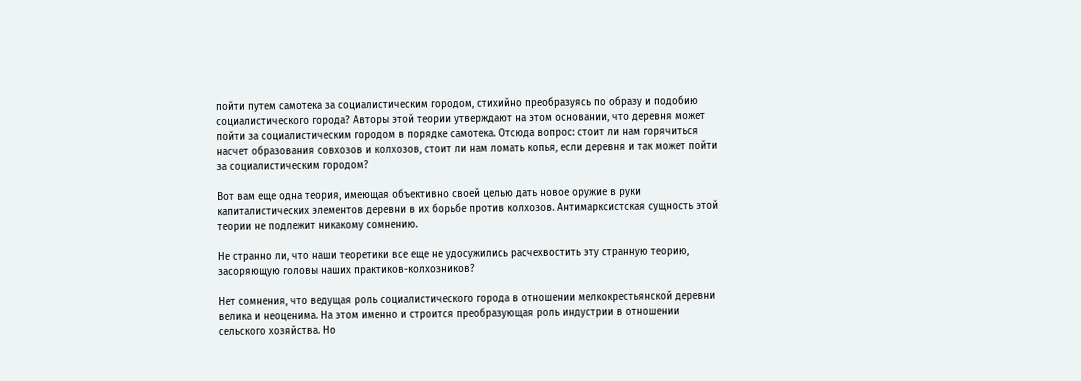пойти путем самотека за социалистическим городом, стихийно преобразуясь по образу и подобию социалистического города? Авторы этой теории утверждают на этом основании, что деревня может пойти за социалистическим городом в порядке самотека. Отсюда вопрос: стоит ли нам горячиться насчет образования совхозов и колхозов, стоит ли нам ломать копья, если деревня и так может пойти за социалистическим городом?

Вот вам еще одна теория, имеющая объективно своей целью дать новое оружие в руки капиталистических элементов деревни в их борьбе против колхозов. Антимарксистская сущность этой теории не подлежит никакому сомнению.

Не странно ли, что наши теоретики все еще не удосужились расчехвостить эту странную теорию, засоряющую головы наших практиков-колхозников?

Нет сомнения, что ведущая роль социалистического города в отношении мелкокрестьянской деревни велика и неоценима. На этом именно и строится преобразующая роль индустрии в отношении сельского хозяйства. Но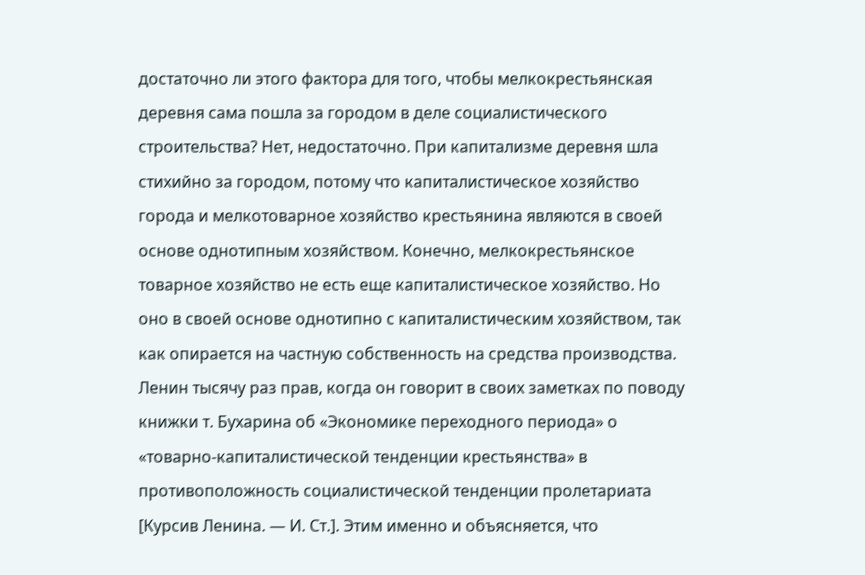достаточно ли этого фактора для того, чтобы мелкокрестьянская деревня сама пошла за городом в деле социалистического строительства? Нет, недостаточно. При капитализме деревня шла стихийно за городом, потому что капиталистическое хозяйство города и мелкотоварное хозяйство крестьянина являются в своей основе однотипным хозяйством. Конечно, мелкокрестьянское товарное хозяйство не есть еще капиталистическое хозяйство. Но оно в своей основе однотипно с капиталистическим хозяйством, так как опирается на частную собственность на средства производства. Ленин тысячу раз прав, когда он говорит в своих заметках по поводу книжки т. Бухарина об «Экономике переходного периода» о «товарно-капиталистической тенденции крестьянства» в противоположность социалистической тенденции пролетариата [Курсив Ленина. — И. Ст.]. Этим именно и объясняется, что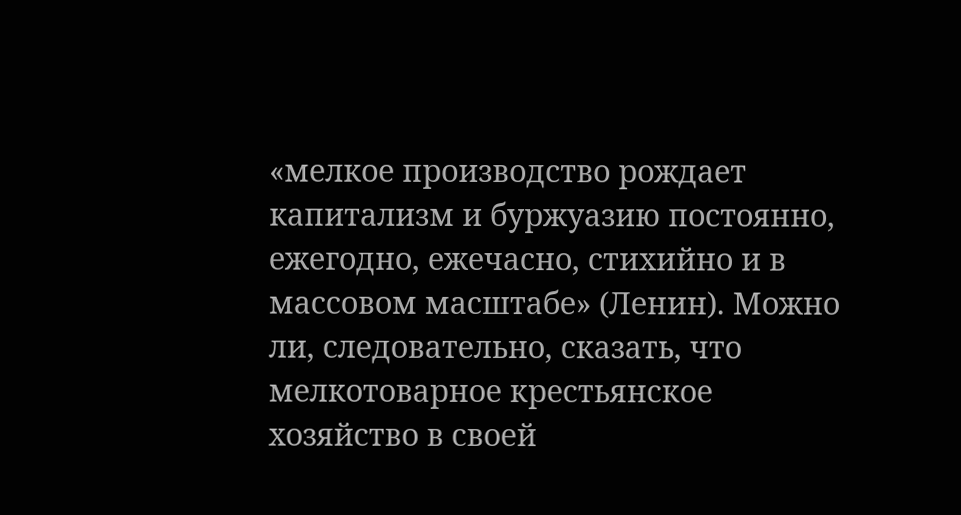«мелкое производство рождает капитализм и буржуазию постоянно, ежегодно, ежечасно, стихийно и в массовом масштабе» (Ленин). Можно ли, следовательно, сказать, что мелкотоварное крестьянское хозяйство в своей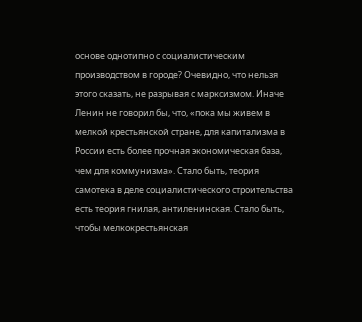основе однотипно с социалистическим производством в городе? Очевидно, что нельзя этого сказать, не разрывая с марксизмом. Иначе Ленин не говорил бы, что, «пока мы живем в мелкой крестьянской стране, для капитализма в России есть более прочная экономическая база, чем для коммунизма». Стало быть, теория самотека в деле социалистического строительства есть теория гнилая, антиленинская. Стало быть, чтобы мелкокрестьянская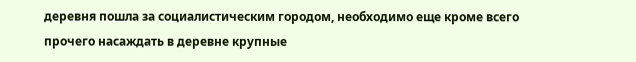деревня пошла за социалистическим городом, необходимо еще кроме всего прочего насаждать в деревне крупные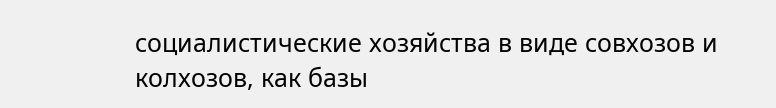социалистические хозяйства в виде совхозов и колхозов, как базы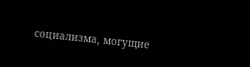социализма, могущие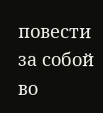повести за собой во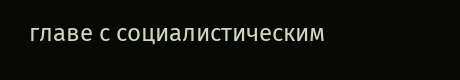главе с социалистическим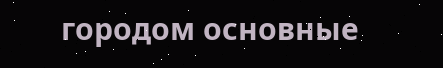городом основные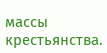массы крестьянства.